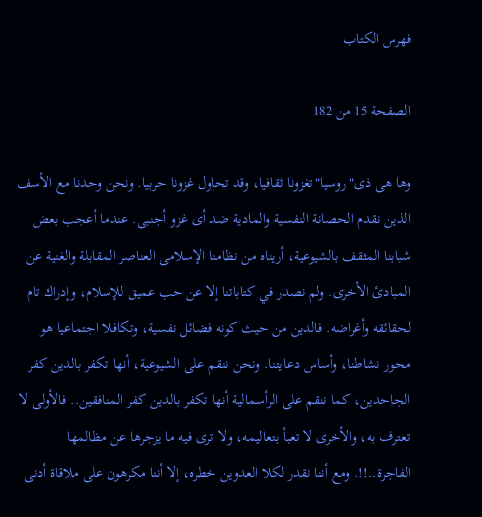فهرس الكتاب

الصفحة 15 من 182

وها هى ذى"روسيا"تغزونا ثقافيا، وقد تحاول غزونا حربيا. ونحن وحدنا مع الأسف الذين نقدم الحصانة النفسية والمادية ضد أى غزو أجنبى. عندما أعجب بعض شبابنا المثقف بالشيوعية، أريناه من نظامنا الإسلامى العناصر المقابلة والغنية عن المبادئ الأخرى. ولم نصدر في كتاباتنا إلا عن حب عميق للإسلام، وإدراك تام لحقائقه وأغراضه. فالدين من حيث كونه فضائل نفسية، وتكافلا اجتماعيا هو محور نشاطنا، وأساس دعايتنا. ونحن ننقم على الشيوعية، أنها تكفر بالدين كفر الجاحدين، كما ننقم على الرأسمالية أنها تكفر بالدين كفر المنافقين.. فالأولى لا تعترف به، والأخرى لا تعبأ بتعاليمه، ولا ترى فيه ما يزجرها عن مظالمها الفاجرة..!!. ومع أننا نقدر لكلا العدوين خطره، إلا أننا مكرهون على ملاقاة أدنى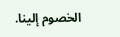الخصوم إلينا.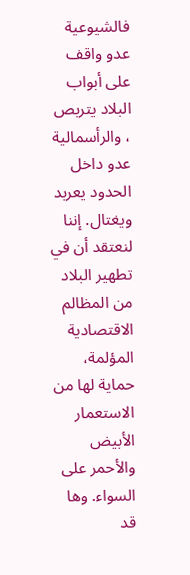فالشيوعية عدو واقف على أبواب البلاد يتربص ، والرأسمالية عدو داخل الحدود يعربد ويغتال. إننا لنعتقد أن في تطهير البلاد من المظالم الاقتصادية المؤلمة، حماية لها من الاستعمار الأبيض والأحمر على السواء. وها قد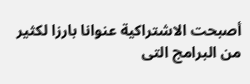أصبحت الاشتراكية عنوانا بارزا لكثير من البرامج التى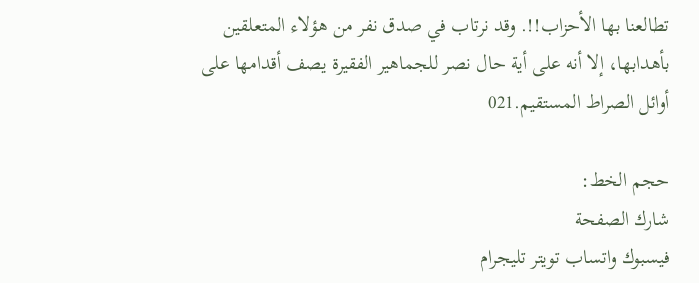تطالعنا بها الأحزاب!!. وقد نرتاب في صدق نفر من هؤلاء المتعلقين بأهدابها، إلا أنه على أية حال نصر للجماهير الفقيرة يصف أقدامها على أوائل الصراط المستقيم.021

حجم الخط:
شارك الصفحة
فيسبوك واتساب تويتر تليجرام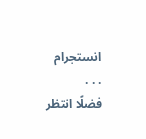انستجرام
. . .
فضلًا انتظر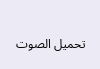تحميل الصوت